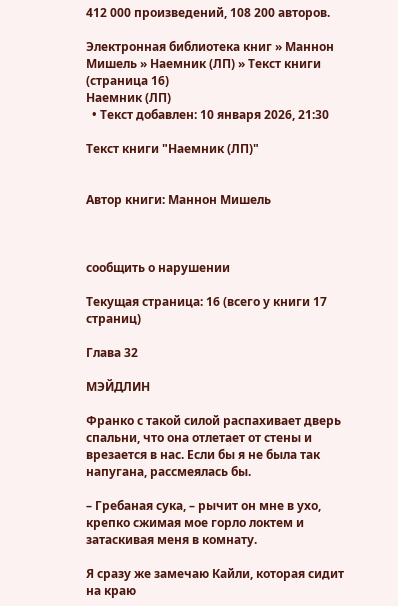412 000 произведений, 108 200 авторов.

Электронная библиотека книг » Маннон Мишель » Наемник (ЛП) » Текст книги (страница 16)
Наемник (ЛП)
  • Текст добавлен: 10 января 2026, 21:30

Текст книги "Наемник (ЛП)"


Автор книги: Маннон Мишель



сообщить о нарушении

Текущая страница: 16 (всего у книги 17 страниц)

Глава 32

МЭЙДЛИН

Франко с такой силой распахивает дверь спальни, что она отлетает от стены и врезается в нас. Если бы я не была так напугана, рассмеялась бы.

– Гребаная сука, – рычит он мне в ухо, крепко сжимая мое горло локтем и затаскивая меня в комнату.

Я сразу же замечаю Кайли, которая сидит на краю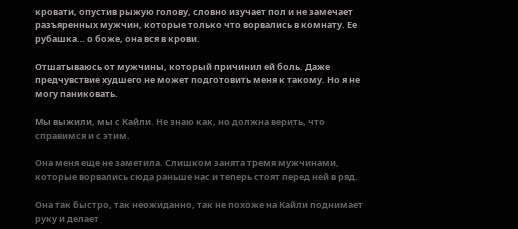кровати, опустив рыжую голову, словно изучает пол и не замечает разъяренных мужчин, которые только что ворвались в комнату. Ее рубашка… о боже, она вся в крови.

Отшатываюсь от мужчины, который причинил ей боль. Даже предчувствие худшего не может подготовить меня к такому. Но я не могу паниковать.

Мы выжили, мы с Кайли. Не знаю как, но должна верить, что справимся и с этим.

Она меня еще не заметила. Слишком занята тремя мужчинами, которые ворвались сюда раньше нас и теперь стоят перед ней в ряд.

Она так быстро, так неожиданно, так не похоже на Кайли поднимает руку и делает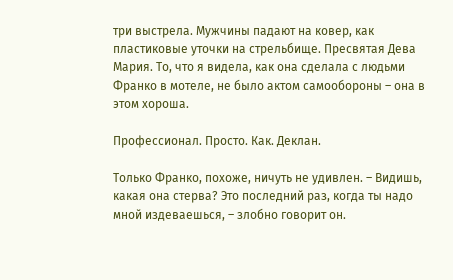три выстрела. Мужчины падают на ковер, как пластиковые уточки на стрельбище. Пресвятая Дева Мария. То, что я видела, как она сделала с людьми Франко в мотеле, не было актом самообороны – она в этом хороша.

Профессионал. Просто. Как. Деклан.

Только Франко, похоже, ничуть не удивлен. – Видишь, какая она стерва? Это последний раз, когда ты надо мной издеваешься, – злобно говорит он.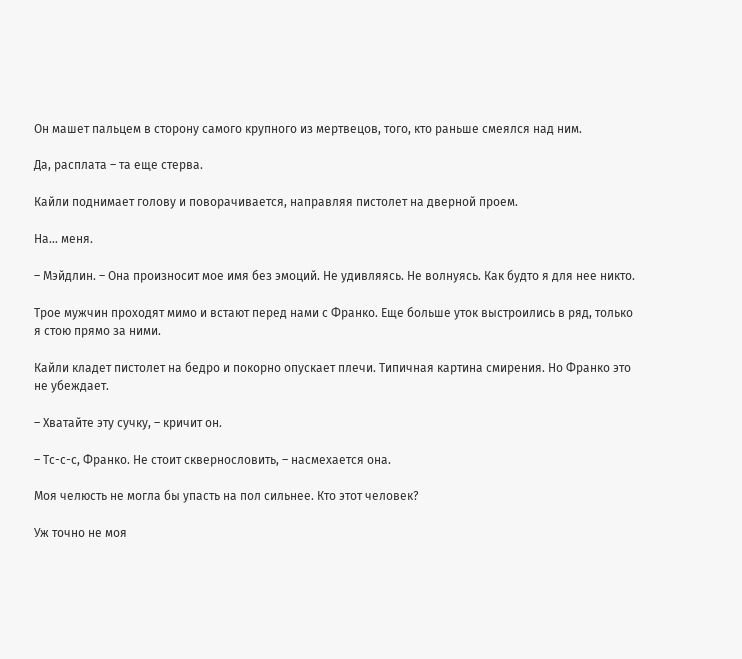Он машет пальцем в сторону самого крупного из мертвецов, того, кто раньше смеялся над ним.

Да, расплата – та еще стерва.

Кайли поднимает голову и поворачивается, направляя пистолет на дверной проем.

На… меня.

– Мэйдлин. – Она произносит мое имя без эмоций. Не удивляясь. Не волнуясь. Как будто я для нее никто.

Трое мужчин проходят мимо и встают перед нами с Франко. Еще больше уток выстроились в ряд, только я стою прямо за ними.

Кайли кладет пистолет на бедро и покорно опускает плечи. Типичная картина смирения. Но Франко это не убеждает.

– Хватайте эту сучку, – кричит он.

– Тс-с-с, Франко. Не стоит сквернословить, – насмехается она.

Моя челюсть не могла бы упасть на пол сильнее. Кто этот человек?

Уж точно не моя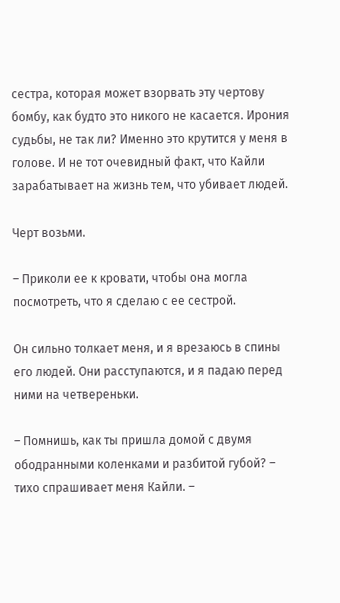сестра, которая может взорвать эту чертову бомбу, как будто это никого не касается. Ирония судьбы, не так ли? Именно это крутится у меня в голове. И не тот очевидный факт, что Кайли зарабатывает на жизнь тем, что убивает людей.

Черт возьми.

– Приколи ее к кровати, чтобы она могла посмотреть, что я сделаю с ее сестрой.

Он сильно толкает меня, и я врезаюсь в спины его людей. Они расступаются, и я падаю перед ними на четвереньки.

– Помнишь, как ты пришла домой с двумя ободранными коленками и разбитой губой? – тихо спрашивает меня Кайли. –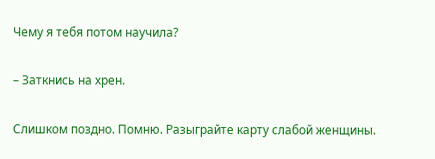Чему я тебя потом научила?

– Заткнись на хрен.

Слишком поздно. Помню. Разыграйте карту слабой женщины.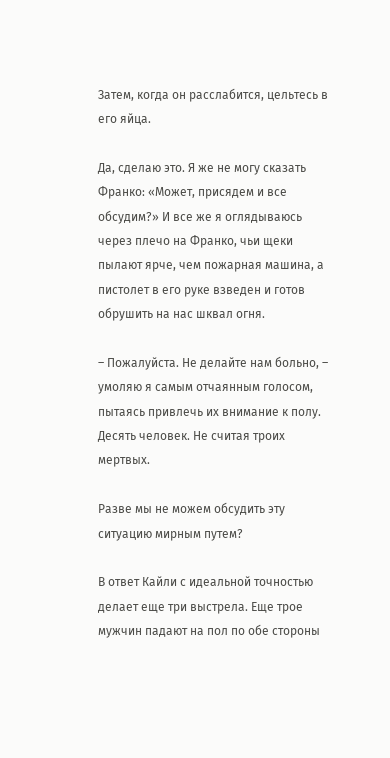Затем, когда он расслабится, цельтесь в его яйца.

Да, сделаю это. Я же не могу сказать Франко: «Может, присядем и все обсудим?» И все же я оглядываюсь через плечо на Франко, чьи щеки пылают ярче, чем пожарная машина, а пистолет в его руке взведен и готов обрушить на нас шквал огня.

– Пожалуйста. Не делайте нам больно, – умоляю я самым отчаянным голосом, пытаясь привлечь их внимание к полу. Десять человек. Не считая троих мертвых.

Разве мы не можем обсудить эту ситуацию мирным путем?

В ответ Кайли с идеальной точностью делает еще три выстрела. Еще трое мужчин падают на пол по обе стороны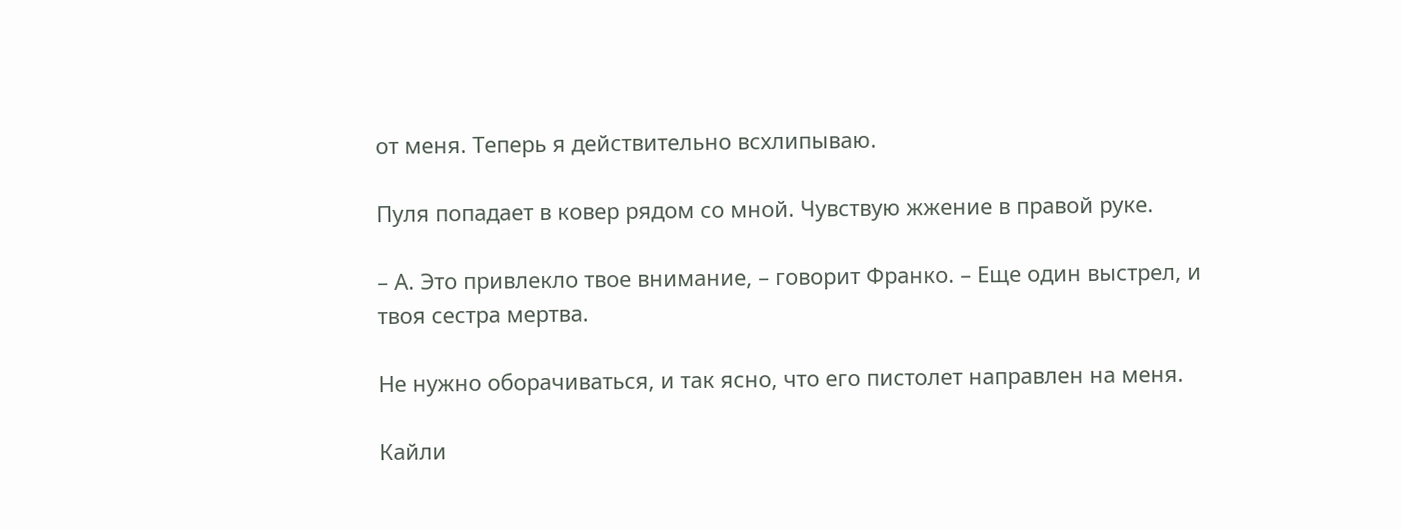от меня. Теперь я действительно всхлипываю.

Пуля попадает в ковер рядом со мной. Чувствую жжение в правой руке.

– А. Это привлекло твое внимание, – говорит Франко. – Еще один выстрел, и твоя сестра мертва.

Не нужно оборачиваться, и так ясно, что его пистолет направлен на меня.

Кайли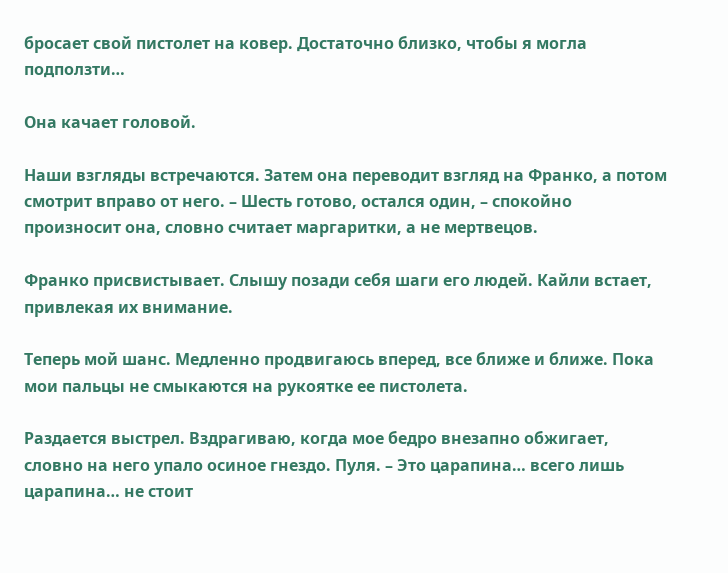бросает свой пистолет на ковер. Достаточно близко, чтобы я могла подползти…

Она качает головой.

Наши взгляды встречаются. Затем она переводит взгляд на Франко, а потом смотрит вправо от него. – Шесть готово, остался один, – спокойно произносит она, словно считает маргаритки, а не мертвецов.

Франко присвистывает. Слышу позади себя шаги его людей. Кайли встает, привлекая их внимание.

Теперь мой шанс. Медленно продвигаюсь вперед, все ближе и ближе. Пока мои пальцы не смыкаются на рукоятке ее пистолета.

Раздается выстрел. Вздрагиваю, когда мое бедро внезапно обжигает, словно на него упало осиное гнездо. Пуля. – Это царапина… всего лишь царапина… не стоит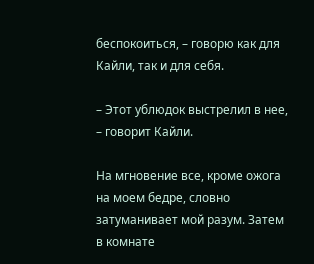беспокоиться, – говорю как для Кайли, так и для себя.

– Этот ублюдок выстрелил в нее, – говорит Кайли.

На мгновение все, кроме ожога на моем бедре, словно затуманивает мой разум. Затем в комнате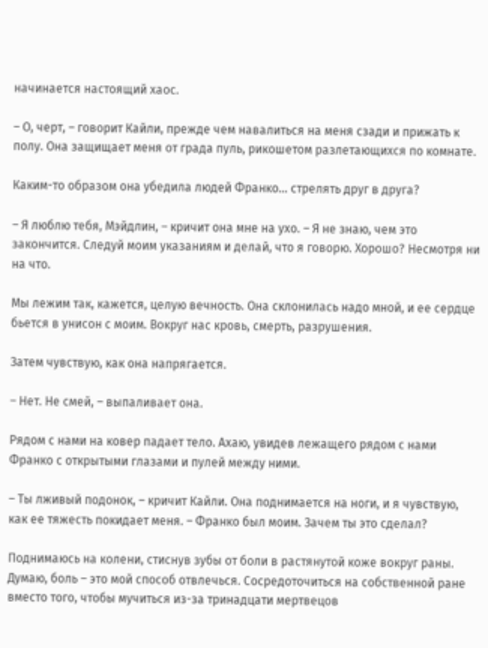начинается настоящий хаос.

– О, черт, – говорит Кайли, прежде чем навалиться на меня сзади и прижать к полу. Она защищает меня от града пуль, рикошетом разлетающихся по комнате.

Каким-то образом она убедила людей Франко… стрелять друг в друга?

– Я люблю тебя, Мэйдлин, – кричит она мне на ухо. – Я не знаю, чем это закончится. Следуй моим указаниям и делай, что я говорю. Хорошо? Несмотря ни на что.

Мы лежим так, кажется, целую вечность. Она склонилась надо мной, и ее сердце бьется в унисон с моим. Вокруг нас кровь, смерть, разрушения.

Затем чувствую, как она напрягается.

– Нет. Не смей, – выпаливает она.

Рядом с нами на ковер падает тело. Ахаю, увидев лежащего рядом с нами Франко с открытыми глазами и пулей между ними.

– Ты лживый подонок, – кричит Кайли. Она поднимается на ноги, и я чувствую, как ее тяжесть покидает меня. – Франко был моим. Зачем ты это сделал?

Поднимаюсь на колени, стиснув зубы от боли в растянутой коже вокруг раны. Думаю, боль – это мой способ отвлечься. Сосредоточиться на собственной ране вместо того, чтобы мучиться из-за тринадцати мертвецов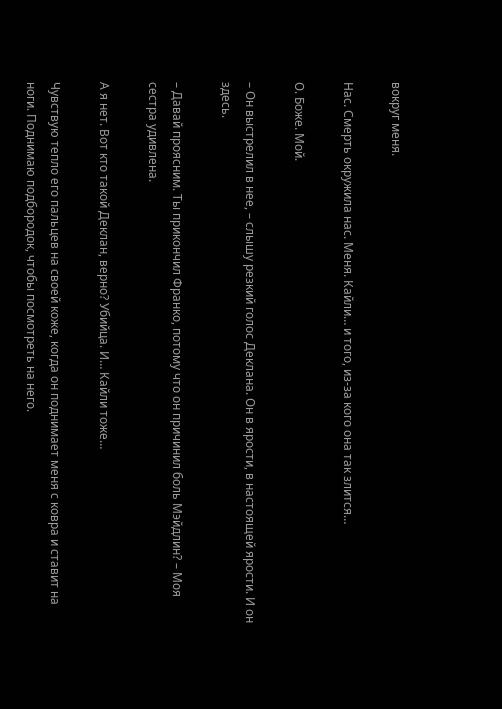вокруг меня.

Нас. Смерть окружила нас. Меня. Кайли… и того, из-за кого она так злится…

О. Боже. Мой.

– Он выстрелил в нее, – слышу резкий голос Деклана. Он в ярости, в настоящей ярости. И он здесь.

– Давай проясним. Ты прикончил Франко, потому что он причинил боль Мэйдлин? – Моя сестра удивлена.

А я нет. Вот кто такой Деклан, верно? Убийца. И… Кайли тоже…

Чувствую тепло его пальцев на своей коже, когда он поднимает меня с ковра и ставит на ноги. Поднимаю подбородок, чтобы посмотреть на него.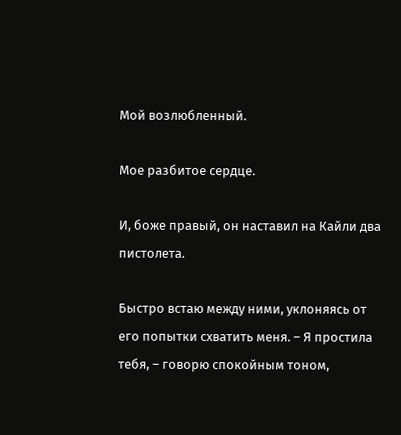Мой возлюбленный.

Мое разбитое сердце.

И, боже правый, он наставил на Кайли два пистолета.

Быстро встаю между ними, уклоняясь от его попытки схватить меня. – Я простила тебя, – говорю спокойным тоном,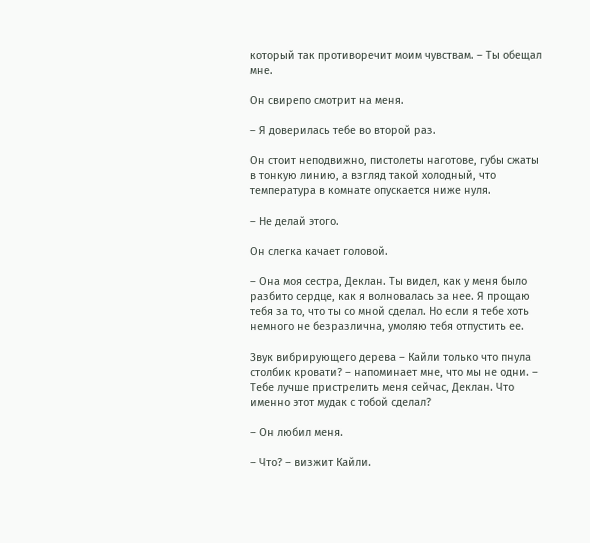который так противоречит моим чувствам. – Ты обещал мне.

Он свирепо смотрит на меня.

– Я доверилась тебе во второй раз.

Он стоит неподвижно, пистолеты наготове, губы сжаты в тонкую линию, а взгляд такой холодный, что температура в комнате опускается ниже нуля.

– Не делай этого.

Он слегка качает головой.

– Она моя сестра, Деклан. Ты видел, как у меня было разбито сердце, как я волновалась за нее. Я прощаю тебя за то, что ты со мной сделал. Но если я тебе хоть немного не безразлична, умоляю тебя отпустить ее.

Звук вибрирующего дерева – Кайли только что пнула столбик кровати? – напоминает мне, что мы не одни. – Тебе лучше пристрелить меня сейчас, Деклан. Что именно этот мудак с тобой сделал?

– Он любил меня.

– Что? – визжит Кайли.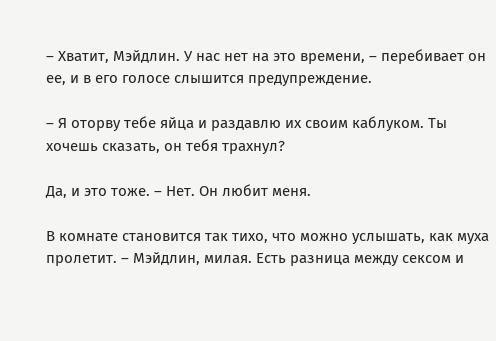– Хватит, Мэйдлин. У нас нет на это времени, – перебивает он ее, и в его голосе слышится предупреждение.

– Я оторву тебе яйца и раздавлю их своим каблуком. Ты хочешь сказать, он тебя трахнул?

Да, и это тоже. – Нет. Он любит меня.

В комнате становится так тихо, что можно услышать, как муха пролетит. – Мэйдлин, милая. Есть разница между сексом и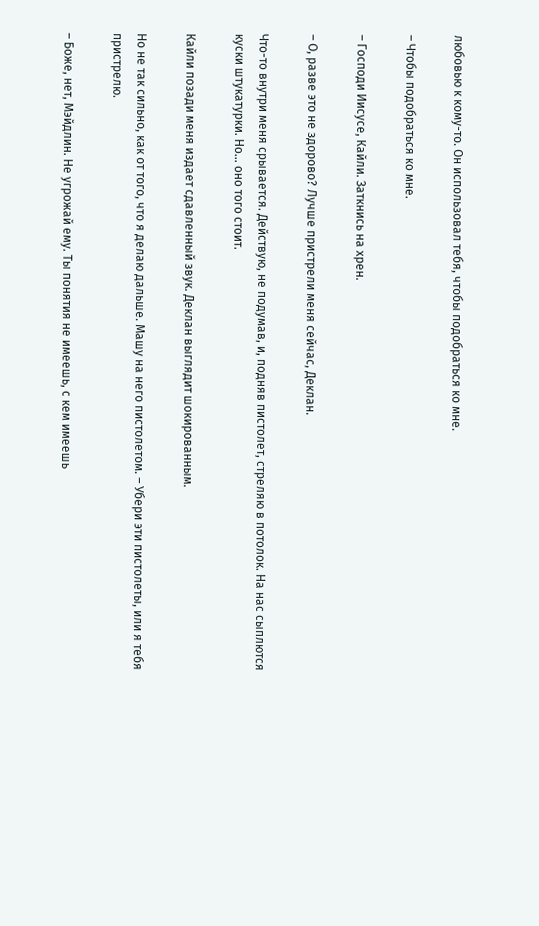любовью к кому-то. Он использовал тебя, чтобы подобраться ко мне.

– Чтобы подобраться ко мне.

– Господи Иисусе, Кайли. Заткнись на хрен.

– О, разве это не здорово? Лучше пристрели меня сейчас, Деклан.

Что-то внутри меня срывается. Действую, не подумав, и, подняв пистолет, стреляю в потолок. На нас сыплются куски штукатурки. Но… оно того стоит.

Кайли позади меня издает сдавленный звук. Деклан выглядит шокированным.

Но не так сильно, как от того, что я делаю дальше. Машу на него пистолетом. – Убери эти пистолеты, или я тебя пристрелю.

– Боже, нет, Мэйдлин. Не угрожай ему. Ты понятия не имеешь, с кем имеешь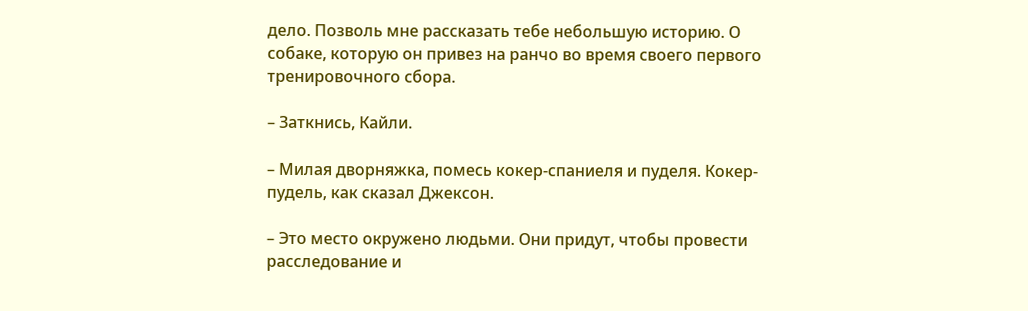дело. Позволь мне рассказать тебе небольшую историю. О собаке, которую он привез на ранчо во время своего первого тренировочного сбора.

– Заткнись, Кайли.

– Милая дворняжка, помесь кокер-спаниеля и пуделя. Кокер-пудель, как сказал Джексон.

– Это место окружено людьми. Они придут, чтобы провести расследование и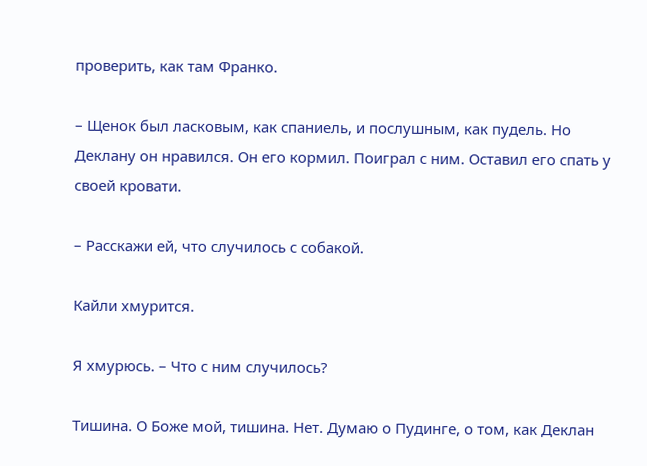проверить, как там Франко.

– Щенок был ласковым, как спаниель, и послушным, как пудель. Но Деклану он нравился. Он его кормил. Поиграл с ним. Оставил его спать у своей кровати.

– Расскажи ей, что случилось с собакой.

Кайли хмурится.

Я хмурюсь. – Что с ним случилось?

Тишина. О Боже мой, тишина. Нет. Думаю о Пудинге, о том, как Деклан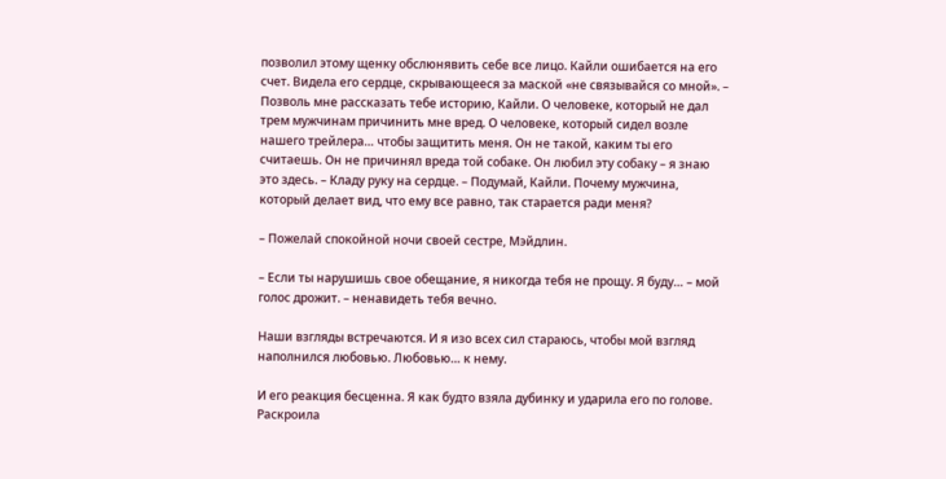позволил этому щенку обслюнявить себе все лицо. Кайли ошибается на его счет. Видела его сердце, скрывающееся за маской «не связывайся со мной». – Позволь мне рассказать тебе историю, Кайли. О человеке, который не дал трем мужчинам причинить мне вред. О человеке, который сидел возле нашего трейлера… чтобы защитить меня. Он не такой, каким ты его считаешь. Он не причинял вреда той собаке. Он любил эту собаку – я знаю это здесь. – Кладу руку на сердце. – Подумай, Кайли. Почему мужчина, который делает вид, что ему все равно, так старается ради меня?

– Пожелай спокойной ночи своей сестре, Мэйдлин.

– Если ты нарушишь свое обещание, я никогда тебя не прощу. Я буду… – мой голос дрожит. – ненавидеть тебя вечно.

Наши взгляды встречаются. И я изо всех сил стараюсь, чтобы мой взгляд наполнился любовью. Любовью… к нему.

И его реакция бесценна. Я как будто взяла дубинку и ударила его по голове. Раскроила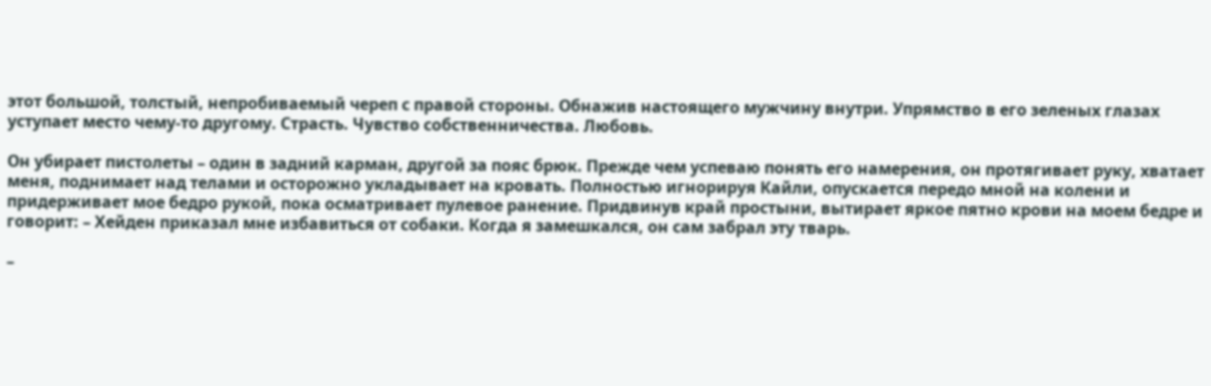этот большой, толстый, непробиваемый череп с правой стороны. Обнажив настоящего мужчину внутри. Упрямство в его зеленых глазах уступает место чему-то другому. Страсть. Чувство собственничества. Любовь.

Он убирает пистолеты – один в задний карман, другой за пояс брюк. Прежде чем успеваю понять его намерения, он протягивает руку, хватает меня, поднимает над телами и осторожно укладывает на кровать. Полностью игнорируя Кайли, опускается передо мной на колени и придерживает мое бедро рукой, пока осматривает пулевое ранение. Придвинув край простыни, вытирает яркое пятно крови на моем бедре и говорит: – Хейден приказал мне избавиться от собаки. Когда я замешкался, он сам забрал эту тварь.

–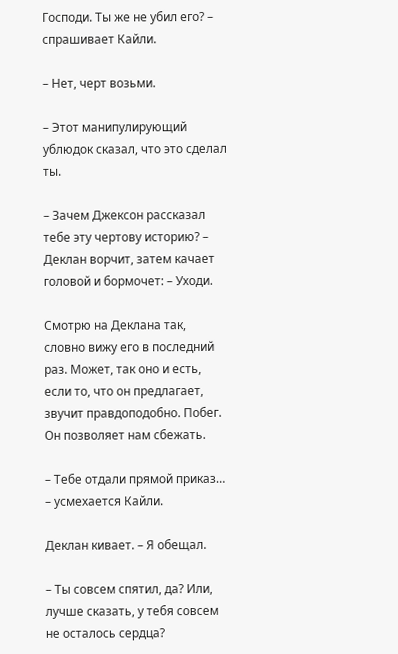Господи. Ты же не убил его? – спрашивает Кайли.

– Нет, черт возьми.

– Этот манипулирующий ублюдок сказал, что это сделал ты.

– Зачем Джексон рассказал тебе эту чертову историю? – Деклан ворчит, затем качает головой и бормочет: – Уходи.

Смотрю на Деклана так, словно вижу его в последний раз. Может, так оно и есть, если то, что он предлагает, звучит правдоподобно. Побег. Он позволяет нам сбежать.

– Тебе отдали прямой приказ… – усмехается Кайли.

Деклан кивает. – Я обещал.

– Ты совсем спятил, да? Или, лучше сказать, у тебя совсем не осталось сердца?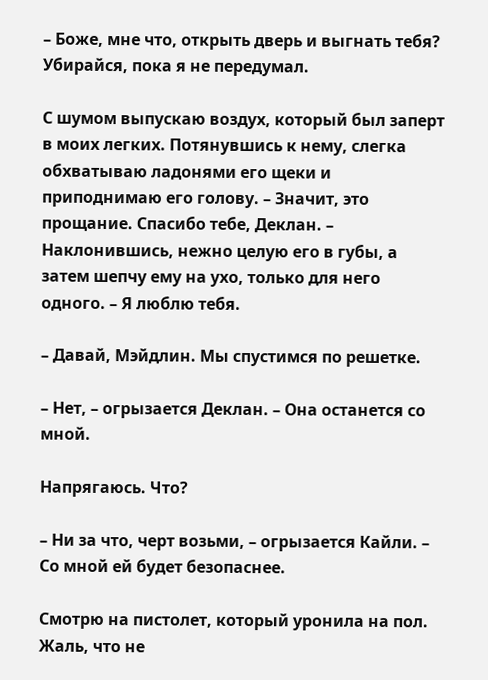– Боже, мне что, открыть дверь и выгнать тебя? Убирайся, пока я не передумал.

С шумом выпускаю воздух, который был заперт в моих легких. Потянувшись к нему, слегка обхватываю ладонями его щеки и приподнимаю его голову. – Значит, это прощание. Спасибо тебе, Деклан. – Наклонившись, нежно целую его в губы, а затем шепчу ему на ухо, только для него одного. – Я люблю тебя.

– Давай, Мэйдлин. Мы спустимся по решетке.

– Нет, – огрызается Деклан. – Она останется со мной.

Напрягаюсь. Что?

– Ни за что, черт возьми, – огрызается Кайли. – Со мной ей будет безопаснее.

Смотрю на пистолет, который уронила на пол. Жаль, что не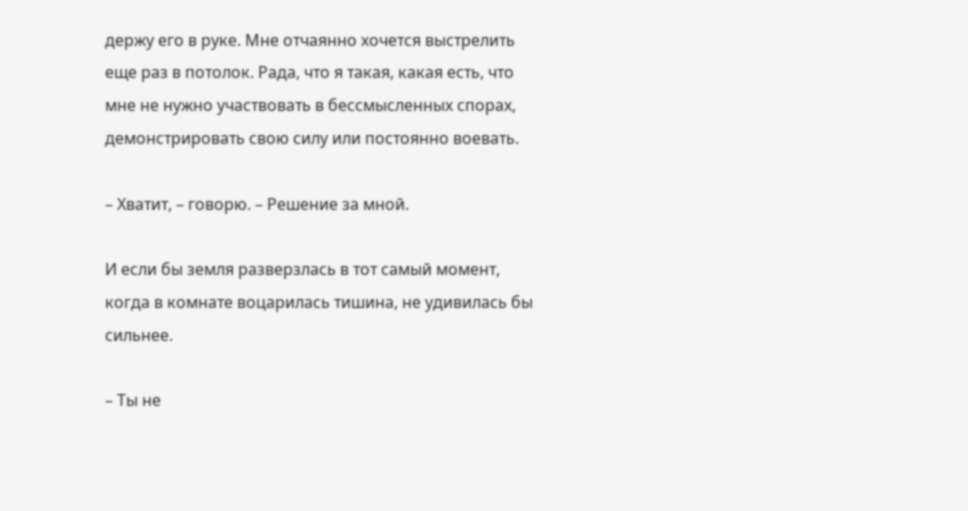держу его в руке. Мне отчаянно хочется выстрелить еще раз в потолок. Рада, что я такая, какая есть, что мне не нужно участвовать в бессмысленных спорах, демонстрировать свою силу или постоянно воевать.

– Хватит, – говорю. – Решение за мной.

И если бы земля разверзлась в тот самый момент, когда в комнате воцарилась тишина, не удивилась бы сильнее.

– Ты не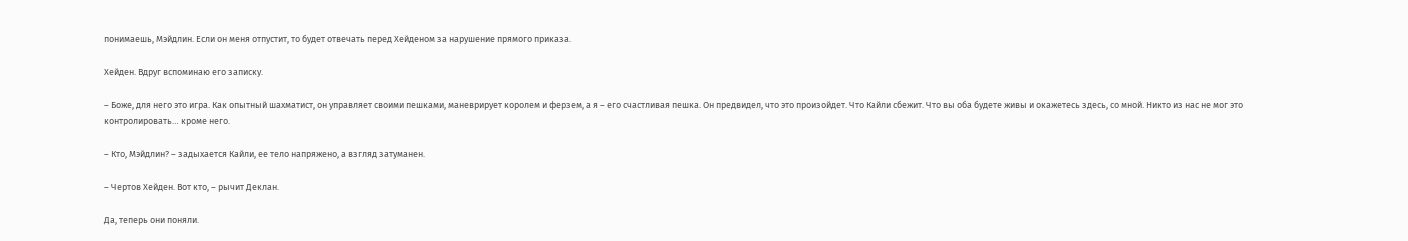понимаешь, Мэйдлин. Если он меня отпустит, то будет отвечать перед Хейденом за нарушение прямого приказа.

Хейден. Вдруг вспоминаю его записку.

– Боже, для него это игра. Как опытный шахматист, он управляет своими пешками, маневрирует королем и ферзем, а я – его счастливая пешка. Он предвидел, что это произойдет. Что Кайли сбежит. Что вы оба будете живы и окажетесь здесь, со мной. Никто из нас не мог это контролировать… кроме него.

– Кто, Мэйдлин? – задыхается Кайли, ее тело напряжено, а взгляд затуманен.

– Чертов Хейден. Вот кто, – рычит Деклан.

Да, теперь они поняли.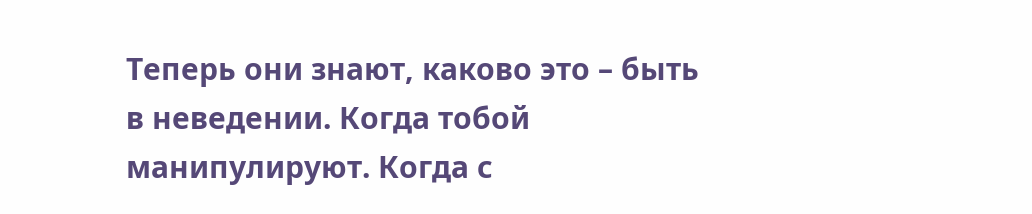Теперь они знают, каково это – быть в неведении. Когда тобой манипулируют. Когда с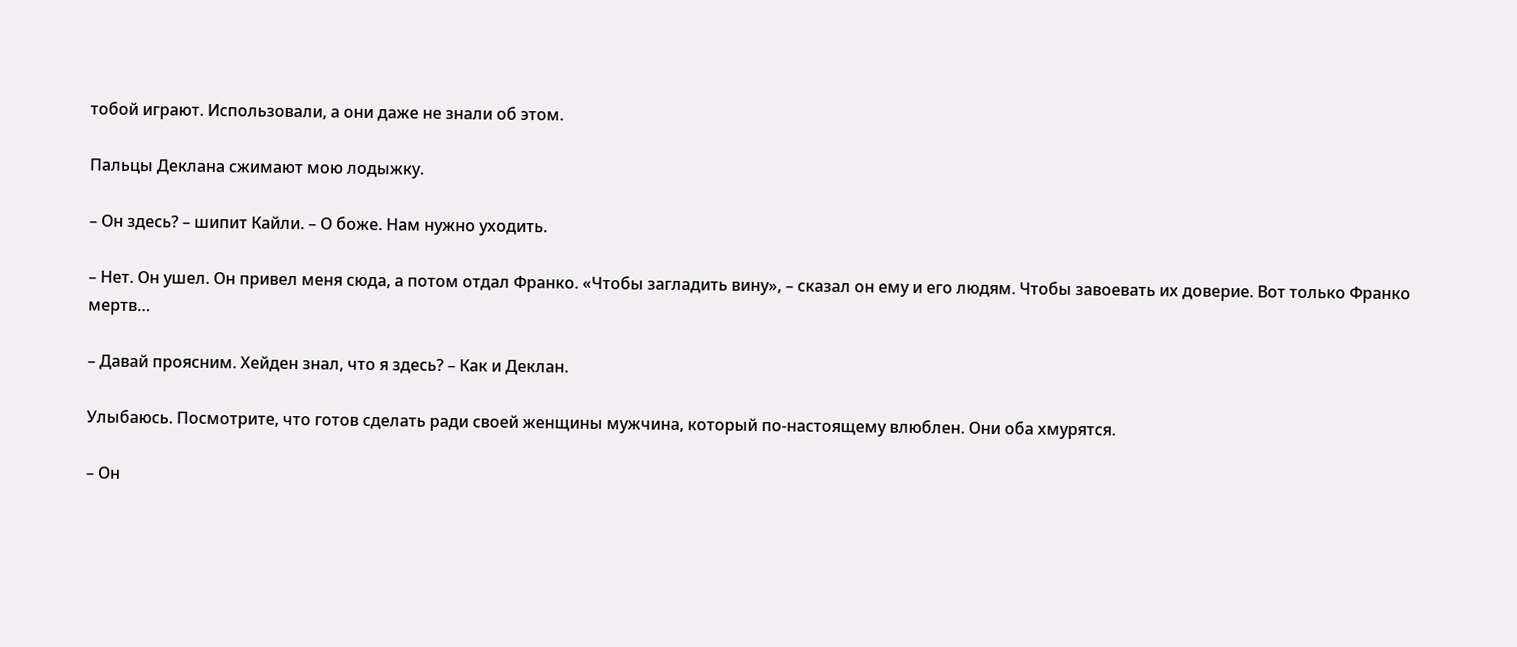тобой играют. Использовали, а они даже не знали об этом.

Пальцы Деклана сжимают мою лодыжку.

– Он здесь? – шипит Кайли. – О боже. Нам нужно уходить.

– Нет. Он ушел. Он привел меня сюда, а потом отдал Франко. «Чтобы загладить вину», – сказал он ему и его людям. Чтобы завоевать их доверие. Вот только Франко мертв…

– Давай проясним. Хейден знал, что я здесь? – Как и Деклан.

Улыбаюсь. Посмотрите, что готов сделать ради своей женщины мужчина, который по-настоящему влюблен. Они оба хмурятся.

– Он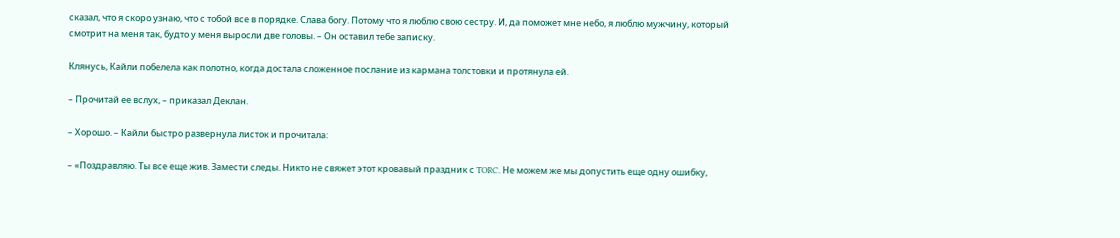сказал, что я скоро узнаю, что с тобой все в порядке. Слава богу. Потому что я люблю свою сестру. И, да поможет мне небо, я люблю мужчину, который смотрит на меня так, будто у меня выросли две головы. – Он оставил тебе записку.

Клянусь, Кайли побелела как полотно, когда достала сложенное послание из кармана толстовки и протянула ей.

– Прочитай ее вслух, – приказал Деклан.

– Хорошо. – Кайли быстро развернула листок и прочитала:

– «Поздравляю. Ты все еще жив. Замести следы. Никто не свяжет этот кровавый праздник с TORC. Не можем же мы допустить еще одну ошибку,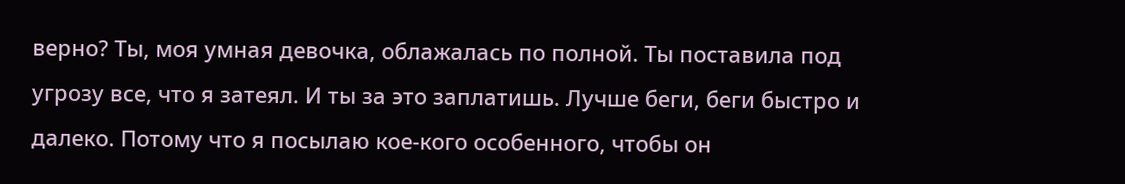верно? Ты, моя умная девочка, облажалась по полной. Ты поставила под угрозу все, что я затеял. И ты за это заплатишь. Лучше беги, беги быстро и далеко. Потому что я посылаю кое-кого особенного, чтобы он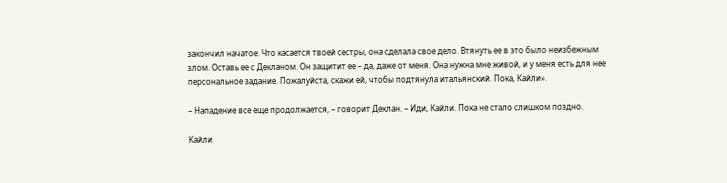закончил начатое. Что касается твоей сестры, она сделала свое дело. Втянуть ее в это было неизбежным злом. Оставь ее с Декланом. Он защитит ее – да, даже от меня. Она нужна мне живой, и у меня есть для нее персональное задание. Пожалуйста, скажи ей, чтобы подтянула итальянский. Пока, Кайли».

– Нападение все еще продолжается, – говорит Деклан. – Иди, Кайли. Пока не стало слишком поздно.

Кайли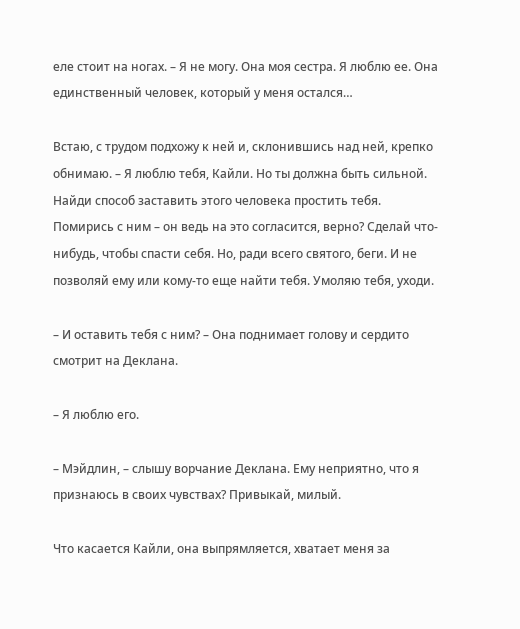еле стоит на ногах. – Я не могу. Она моя сестра. Я люблю ее. Она единственный человек, который у меня остался…

Встаю, с трудом подхожу к ней и, склонившись над ней, крепко обнимаю. – Я люблю тебя, Кайли. Но ты должна быть сильной. Найди способ заставить этого человека простить тебя. Помирись с ним – он ведь на это согласится, верно? Сделай что-нибудь, чтобы спасти себя. Но, ради всего святого, беги. И не позволяй ему или кому-то еще найти тебя. Умоляю тебя, уходи.

– И оставить тебя с ним? – Она поднимает голову и сердито смотрит на Деклана.

– Я люблю его.

– Мэйдлин, – слышу ворчание Деклана. Ему неприятно, что я признаюсь в своих чувствах? Привыкай, милый.

Что касается Кайли, она выпрямляется, хватает меня за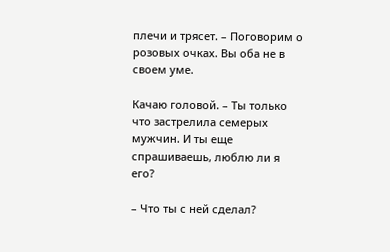плечи и трясет. – Поговорим о розовых очках. Вы оба не в своем уме.

Качаю головой. – Ты только что застрелила семерых мужчин. И ты еще спрашиваешь, люблю ли я его?

– Что ты с ней сделал?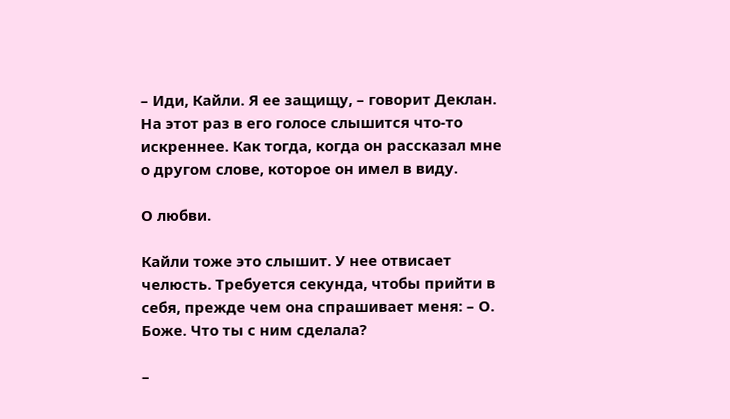– Иди, Кайли. Я ее защищу, – говорит Деклан. На этот раз в его голосе слышится что-то искреннее. Как тогда, когда он рассказал мне о другом слове, которое он имел в виду.

О любви.

Кайли тоже это слышит. У нее отвисает челюсть. Требуется секунда, чтобы прийти в себя, прежде чем она спрашивает меня: – О. Боже. Что ты с ним сделала?

–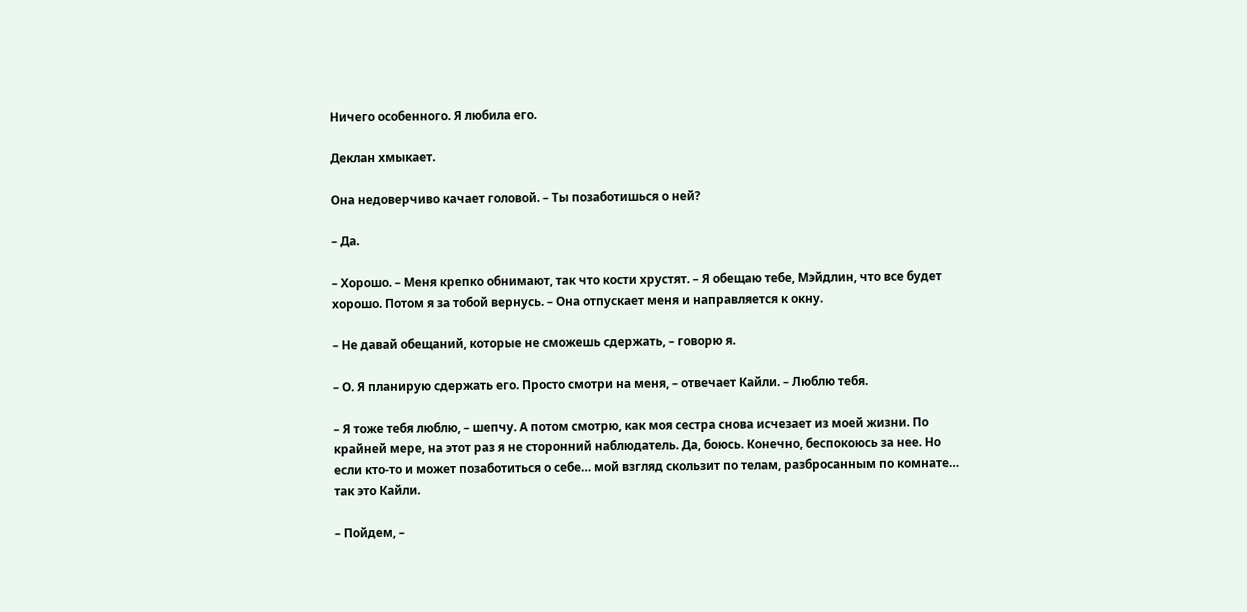Ничего особенного. Я любила его.

Деклан хмыкает.

Она недоверчиво качает головой. – Ты позаботишься о ней?

– Да.

– Хорошо. – Меня крепко обнимают, так что кости хрустят. – Я обещаю тебе, Мэйдлин, что все будет хорошо. Потом я за тобой вернусь. – Она отпускает меня и направляется к окну.

– Не давай обещаний, которые не сможешь сдержать, – говорю я.

– О. Я планирую сдержать его. Просто смотри на меня, – отвечает Кайли. – Люблю тебя.

– Я тоже тебя люблю, – шепчу. А потом смотрю, как моя сестра снова исчезает из моей жизни. По крайней мере, на этот раз я не сторонний наблюдатель. Да, боюсь. Конечно, беспокоюсь за нее. Но если кто-то и может позаботиться о себе… мой взгляд скользит по телам, разбросанным по комнате… так это Кайли.

– Пойдем, –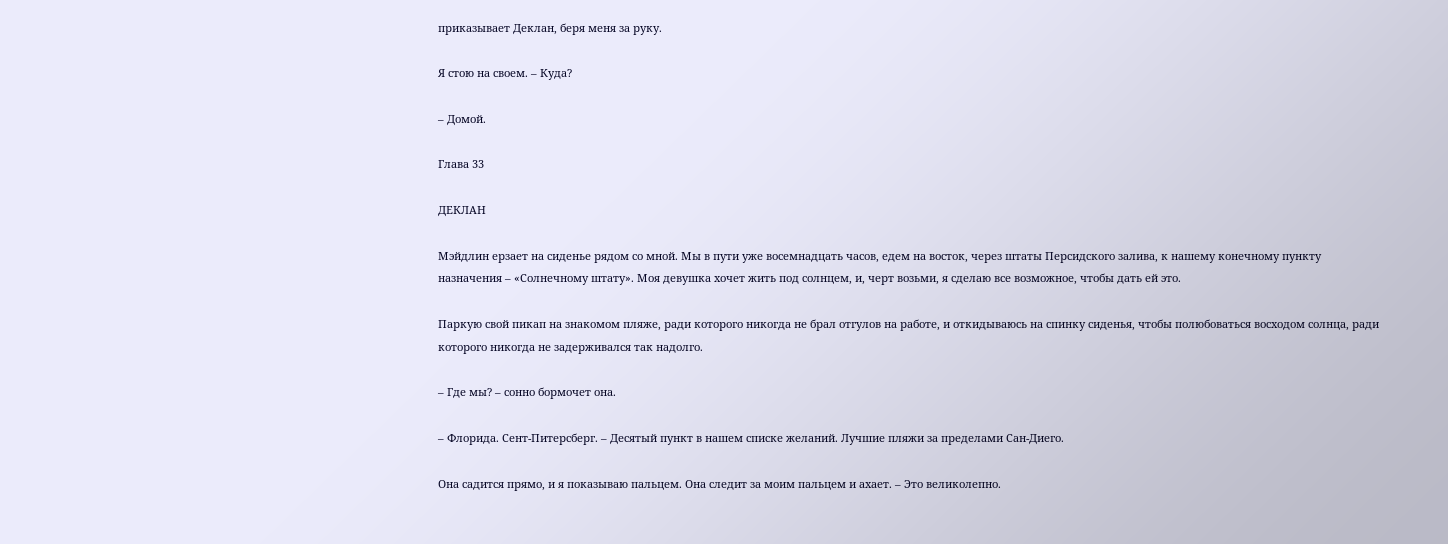приказывает Деклан, беря меня за руку.

Я стою на своем. – Куда?

– Домой.

Глава 33

ДЕКЛАН

Мэйдлин ерзает на сиденье рядом со мной. Мы в пути уже восемнадцать часов, едем на восток, через штаты Персидского залива, к нашему конечному пункту назначения – «Солнечному штату». Моя девушка хочет жить под солнцем, и, черт возьми, я сделаю все возможное, чтобы дать ей это.

Паркую свой пикап на знакомом пляже, ради которого никогда не брал отгулов на работе, и откидываюсь на спинку сиденья, чтобы полюбоваться восходом солнца, ради которого никогда не задерживался так надолго.

– Где мы? – сонно бормочет она.

– Флорида. Сент-Питерсберг. – Десятый пункт в нашем списке желаний. Лучшие пляжи за пределами Сан-Диего.

Она садится прямо, и я показываю пальцем. Она следит за моим пальцем и ахает. – Это великолепно.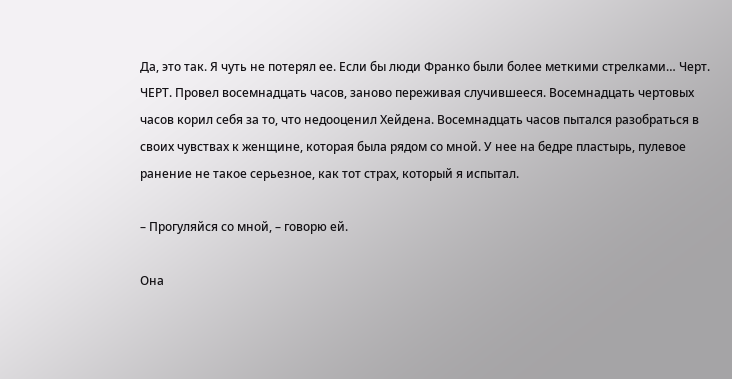Да, это так. Я чуть не потерял ее. Если бы люди Франко были более меткими стрелками… Черт. ЧЕРТ. Провел восемнадцать часов, заново переживая случившееся. Восемнадцать чертовых часов корил себя за то, что недооценил Хейдена. Восемнадцать часов пытался разобраться в своих чувствах к женщине, которая была рядом со мной. У нее на бедре пластырь, пулевое ранение не такое серьезное, как тот страх, который я испытал.

– Прогуляйся со мной, – говорю ей.

Она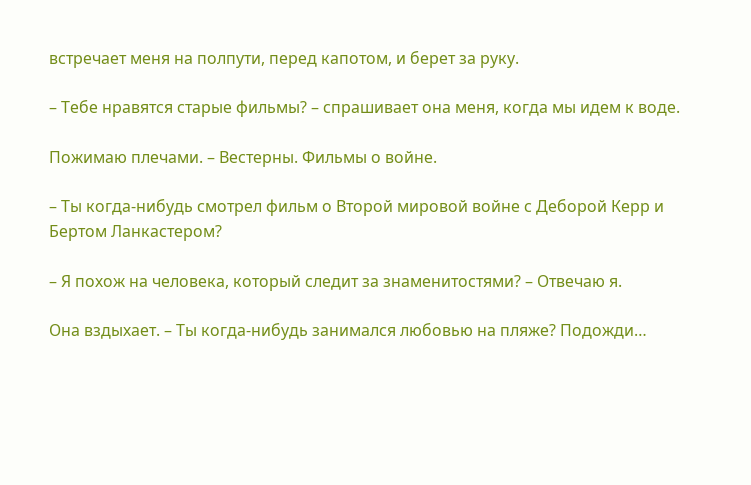встречает меня на полпути, перед капотом, и берет за руку.

– Тебе нравятся старые фильмы? – спрашивает она меня, когда мы идем к воде.

Пожимаю плечами. – Вестерны. Фильмы о войне.

– Ты когда-нибудь смотрел фильм о Второй мировой войне с Деборой Керр и Бертом Ланкастером?

– Я похож на человека, который следит за знаменитостями? – Отвечаю я.

Она вздыхает. – Ты когда-нибудь занимался любовью на пляже? Подожди…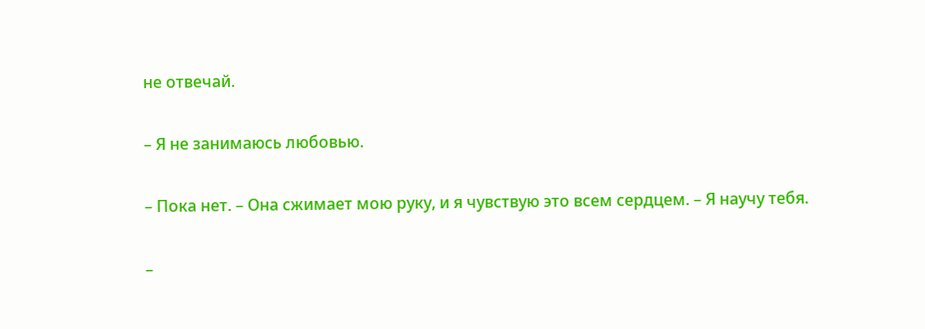не отвечай.

– Я не занимаюсь любовью.

– Пока нет. – Она сжимает мою руку, и я чувствую это всем сердцем. – Я научу тебя.

–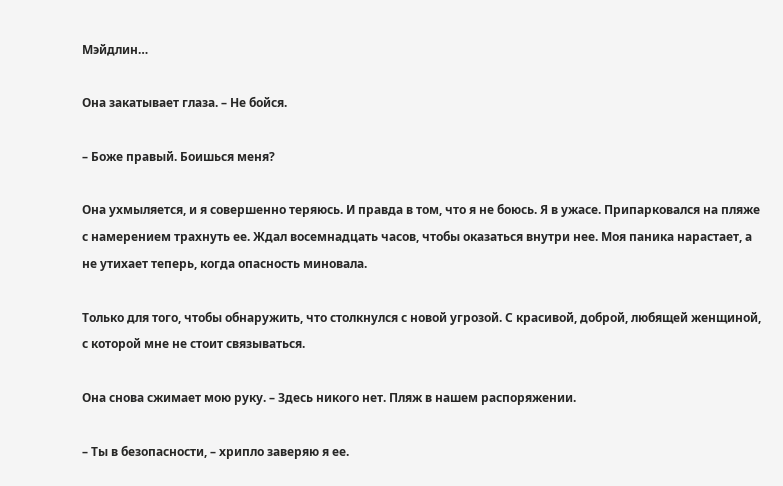Мэйдлин…

Она закатывает глаза. – Не бойся.

– Боже правый. Боишься меня?

Она ухмыляется, и я совершенно теряюсь. И правда в том, что я не боюсь. Я в ужасе. Припарковался на пляже с намерением трахнуть ее. Ждал восемнадцать часов, чтобы оказаться внутри нее. Моя паника нарастает, а не утихает теперь, когда опасность миновала.

Только для того, чтобы обнаружить, что столкнулся с новой угрозой. С красивой, доброй, любящей женщиной, с которой мне не стоит связываться.

Она снова сжимает мою руку. – Здесь никого нет. Пляж в нашем распоряжении.

– Ты в безопасности, – хрипло заверяю я ее.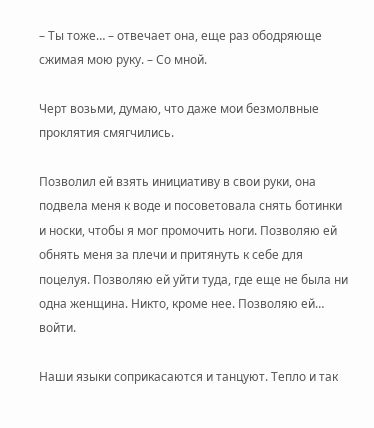– Ты тоже… – отвечает она, еще раз ободряюще сжимая мою руку. – Со мной.

Черт возьми, думаю, что даже мои безмолвные проклятия смягчились.

Позволил ей взять инициативу в свои руки, она подвела меня к воде и посоветовала снять ботинки и носки, чтобы я мог промочить ноги. Позволяю ей обнять меня за плечи и притянуть к себе для поцелуя. Позволяю ей уйти туда, где еще не была ни одна женщина. Никто, кроме нее. Позволяю ей… войти.

Наши языки соприкасаются и танцуют. Тепло и так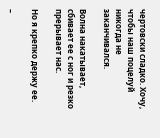чертовски сладко. Хочу, чтобы наш поцелуй никогда не заканчивался.

Волна накатывает, сбивает ее с ног и резко прерывает нас.

Но я крепко держу ее.

–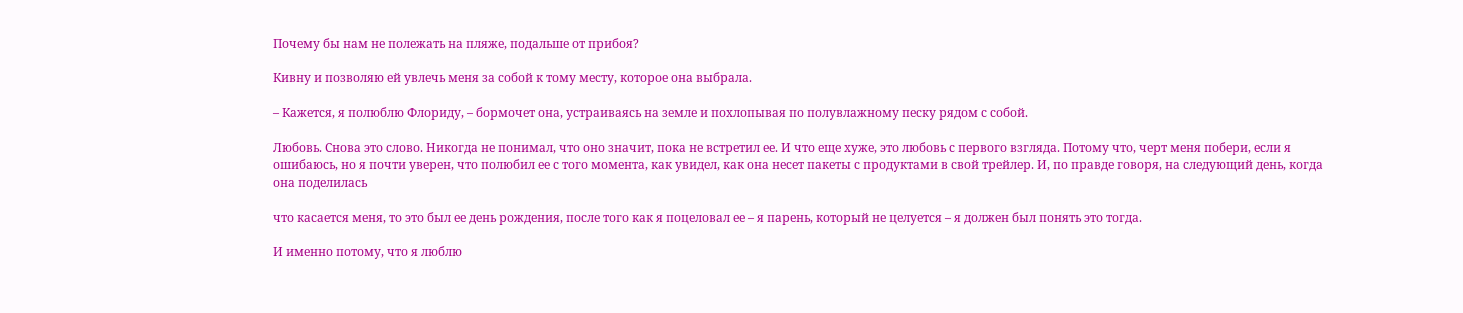Почему бы нам не полежать на пляже, подальше от прибоя?

Кивну и позволяю ей увлечь меня за собой к тому месту, которое она выбрала.

– Кажется, я полюблю Флориду, – бормочет она, устраиваясь на земле и похлопывая по полувлажному песку рядом с собой.

Любовь. Снова это слово. Никогда не понимал, что оно значит, пока не встретил ее. И что еще хуже, это любовь с первого взгляда. Потому что, черт меня побери, если я ошибаюсь, но я почти уверен, что полюбил ее с того момента, как увидел, как она несет пакеты с продуктами в свой трейлер. И, по правде говоря, на следующий день, когда она поделилась

что касается меня, то это был ее день рождения, после того как я поцеловал ее – я парень, который не целуется – я должен был понять это тогда.

И именно потому, что я люблю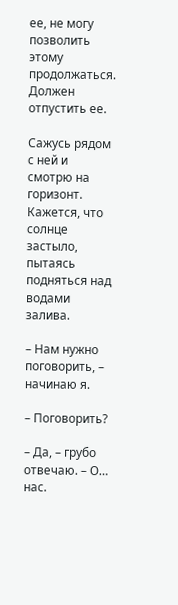ее, не могу позволить этому продолжаться. Должен отпустить ее.

Сажусь рядом с ней и смотрю на горизонт. Кажется, что солнце застыло, пытаясь подняться над водами залива.

– Нам нужно поговорить, – начинаю я.

– Поговорить?

– Да, – грубо отвечаю. – О… нас.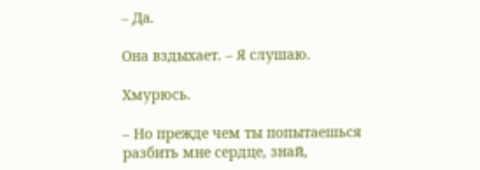– Да.

Она вздыхает. – Я слушаю.

Хмурюсь.

– Но прежде чем ты попытаешься разбить мне сердце, знай,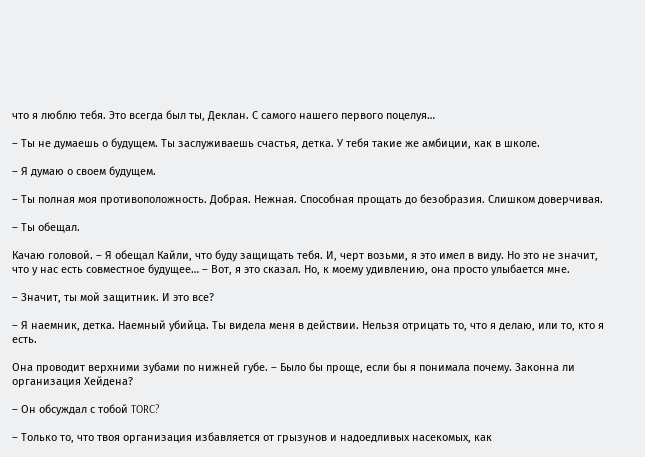что я люблю тебя. Это всегда был ты, Деклан. С самого нашего первого поцелуя…

– Ты не думаешь о будущем. Ты заслуживаешь счастья, детка. У тебя такие же амбиции, как в школе.

– Я думаю о своем будущем.

– Ты полная моя противоположность. Добрая. Нежная. Способная прощать до безобразия. Слишком доверчивая.

– Ты обещал.

Качаю головой. – Я обещал Кайли, что буду защищать тебя. И, черт возьми, я это имел в виду. Но это не значит, что у нас есть совместное будущее… – Вот, я это сказал. Но, к моему удивлению, она просто улыбается мне.

– Значит, ты мой защитник. И это все?

– Я наемник, детка. Наемный убийца. Ты видела меня в действии. Нельзя отрицать то, что я делаю, или то, кто я есть.

Она проводит верхними зубами по нижней губе. – Было бы проще, если бы я понимала почему. Законна ли организация Хейдена?

– Он обсуждал с тобой TORC?

– Только то, что твоя организация избавляется от грызунов и надоедливых насекомых, как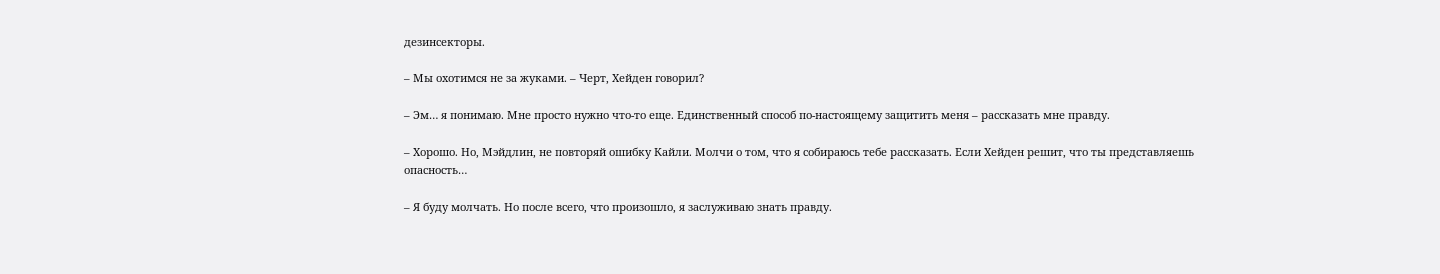дезинсекторы.

– Мы охотимся не за жуками. – Черт, Хейден говорил?

– Эм… я понимаю. Мне просто нужно что-то еще. Единственный способ по-настоящему защитить меня – рассказать мне правду.

– Хорошо. Но, Мэйдлин, не повторяй ошибку Кайли. Молчи о том, что я собираюсь тебе рассказать. Если Хейден решит, что ты представляешь опасность…

– Я буду молчать. Но после всего, что произошло, я заслуживаю знать правду.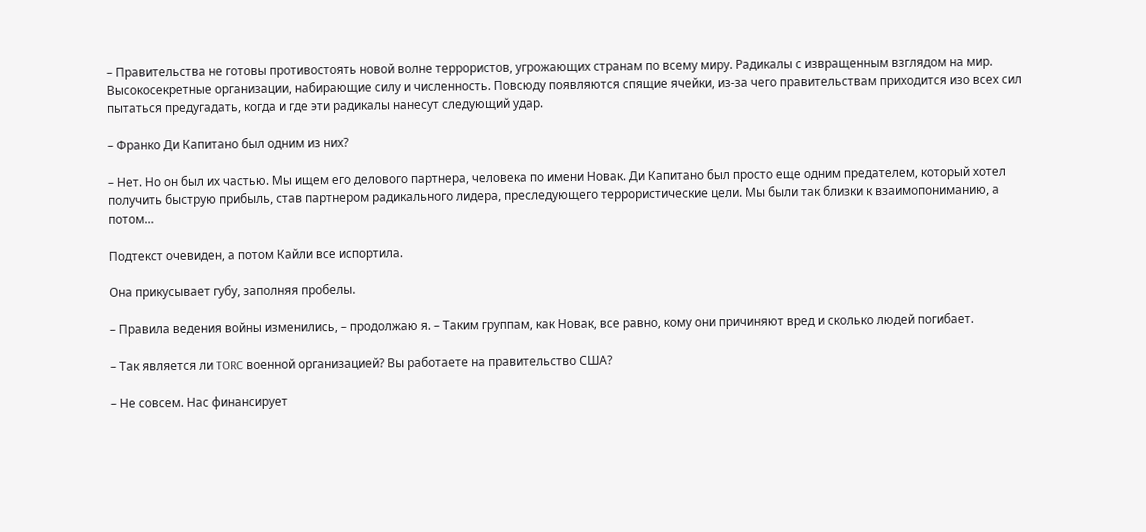– Правительства не готовы противостоять новой волне террористов, угрожающих странам по всему миру. Радикалы с извращенным взглядом на мир. Высокосекретные организации, набирающие силу и численность. Повсюду появляются спящие ячейки, из-за чего правительствам приходится изо всех сил пытаться предугадать, когда и где эти радикалы нанесут следующий удар.

– Франко Ди Капитано был одним из них?

– Нет. Но он был их частью. Мы ищем его делового партнера, человека по имени Новак. Ди Капитано был просто еще одним предателем, который хотел получить быструю прибыль, став партнером радикального лидера, преследующего террористические цели. Мы были так близки к взаимопониманию, а потом…

Подтекст очевиден, а потом Кайли все испортила.

Она прикусывает губу, заполняя пробелы.

– Правила ведения войны изменились, – продолжаю я. – Таким группам, как Новак, все равно, кому они причиняют вред и сколько людей погибает.

– Так является ли TORC военной организацией? Вы работаете на правительство США?

– Не совсем. Нас финансирует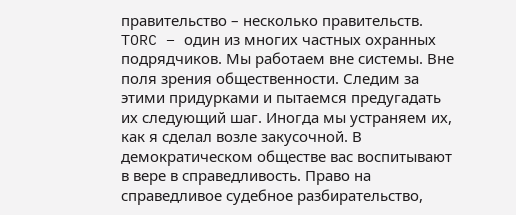правительство – несколько правительств. TORC – один из многих частных охранных подрядчиков. Мы работаем вне системы. Вне поля зрения общественности. Следим за этими придурками и пытаемся предугадать их следующий шаг. Иногда мы устраняем их, как я сделал возле закусочной. В демократическом обществе вас воспитывают в вере в справедливость. Право на справедливое судебное разбирательство,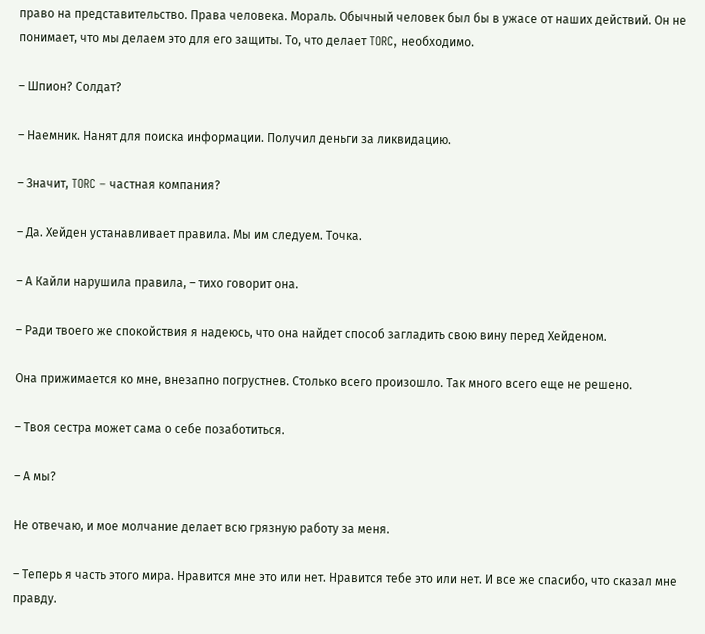право на представительство. Права человека. Мораль. Обычный человек был бы в ужасе от наших действий. Он не понимает, что мы делаем это для его защиты. То, что делает TORC, необходимо.

– Шпион? Солдат?

– Наемник. Нанят для поиска информации. Получил деньги за ликвидацию.

– Значит, TORC – частная компания?

– Да. Хейден устанавливает правила. Мы им следуем. Точка.

– А Кайли нарушила правила, – тихо говорит она.

– Ради твоего же спокойствия я надеюсь, что она найдет способ загладить свою вину перед Хейденом.

Она прижимается ко мне, внезапно погрустнев. Столько всего произошло. Так много всего еще не решено.

– Твоя сестра может сама о себе позаботиться.

– А мы?

Не отвечаю, и мое молчание делает всю грязную работу за меня.

– Теперь я часть этого мира. Нравится мне это или нет. Нравится тебе это или нет. И все же спасибо, что сказал мне правду.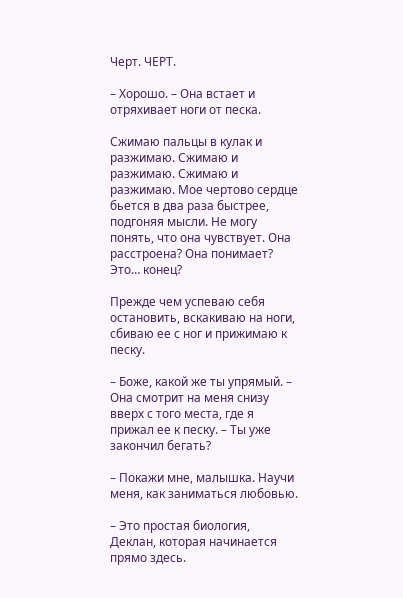Черт. ЧЕРТ.

– Хорошо. – Она встает и отряхивает ноги от песка.

Сжимаю пальцы в кулак и разжимаю. Сжимаю и разжимаю. Сжимаю и разжимаю. Мое чертово сердце бьется в два раза быстрее, подгоняя мысли. Не могу понять, что она чувствует. Она расстроена? Она понимает? Это… конец?

Прежде чем успеваю себя остановить, вскакиваю на ноги, сбиваю ее с ног и прижимаю к песку.

– Боже, какой же ты упрямый. – Она смотрит на меня снизу вверх с того места, где я прижал ее к песку. – Ты уже закончил бегать?

– Покажи мне, малышка. Научи меня, как заниматься любовью.

– Это простая биология, Деклан, которая начинается прямо здесь.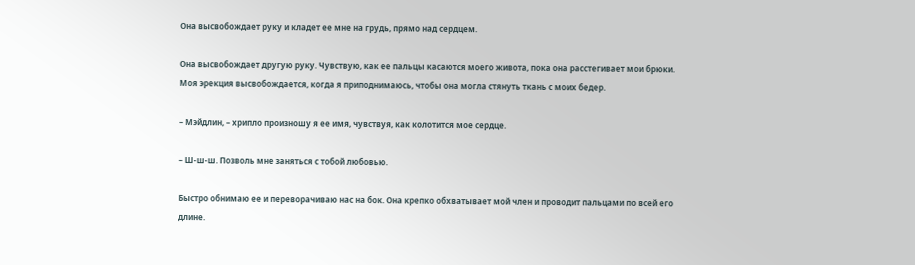Она высвобождает руку и кладет ее мне на грудь, прямо над сердцем.

Она высвобождает другую руку. Чувствую, как ее пальцы касаются моего живота, пока она расстегивает мои брюки. Моя эрекция высвобождается, когда я приподнимаюсь, чтобы она могла стянуть ткань с моих бедер.

– Мэйдлин, – хрипло произношу я ее имя, чувствуя, как колотится мое сердце.

– Ш-ш-ш. Позволь мне заняться с тобой любовью.

Быстро обнимаю ее и переворачиваю нас на бок. Она крепко обхватывает мой член и проводит пальцами по всей его длине.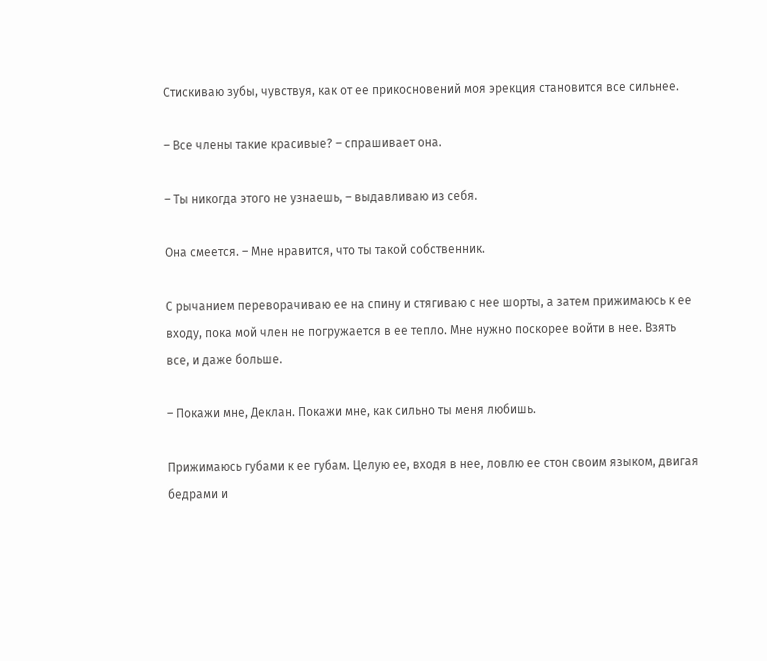Стискиваю зубы, чувствуя, как от ее прикосновений моя эрекция становится все сильнее.

– Все члены такие красивые? – спрашивает она.

– Ты никогда этого не узнаешь, – выдавливаю из себя.

Она смеется. – Мне нравится, что ты такой собственник.

С рычанием переворачиваю ее на спину и стягиваю с нее шорты, а затем прижимаюсь к ее входу, пока мой член не погружается в ее тепло. Мне нужно поскорее войти в нее. Взять все, и даже больше.

– Покажи мне, Деклан. Покажи мне, как сильно ты меня любишь.

Прижимаюсь губами к ее губам. Целую ее, входя в нее, ловлю ее стон своим языком, двигая бедрами и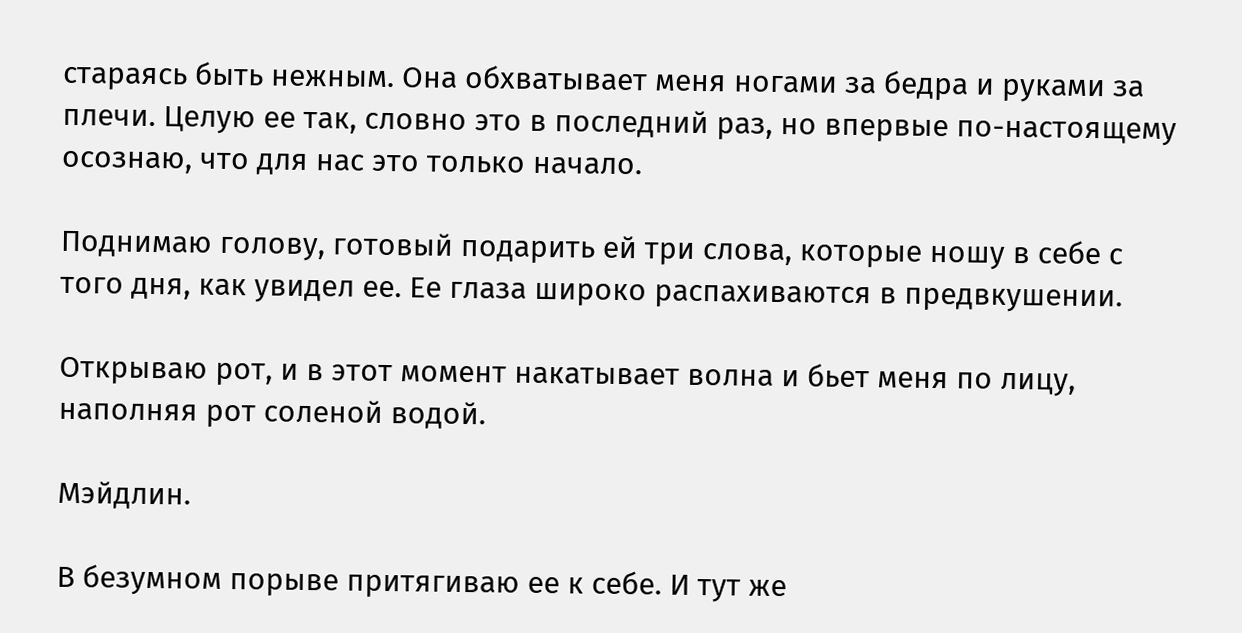стараясь быть нежным. Она обхватывает меня ногами за бедра и руками за плечи. Целую ее так, словно это в последний раз, но впервые по-настоящему осознаю, что для нас это только начало.

Поднимаю голову, готовый подарить ей три слова, которые ношу в себе с того дня, как увидел ее. Ее глаза широко распахиваются в предвкушении.

Открываю рот, и в этот момент накатывает волна и бьет меня по лицу, наполняя рот соленой водой.

Мэйдлин.

В безумном порыве притягиваю ее к себе. И тут же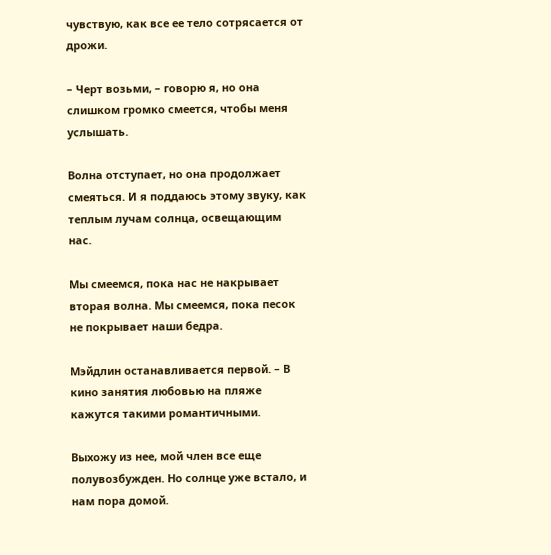чувствую, как все ее тело сотрясается от дрожи.

– Черт возьми, – говорю я, но она слишком громко смеется, чтобы меня услышать.

Волна отступает, но она продолжает смеяться. И я поддаюсь этому звуку, как теплым лучам солнца, освещающим нас.

Мы смеемся, пока нас не накрывает вторая волна. Мы смеемся, пока песок не покрывает наши бедра.

Мэйдлин останавливается первой. – В кино занятия любовью на пляже кажутся такими романтичными.

Выхожу из нее, мой член все еще полувозбужден. Но солнце уже встало, и нам пора домой.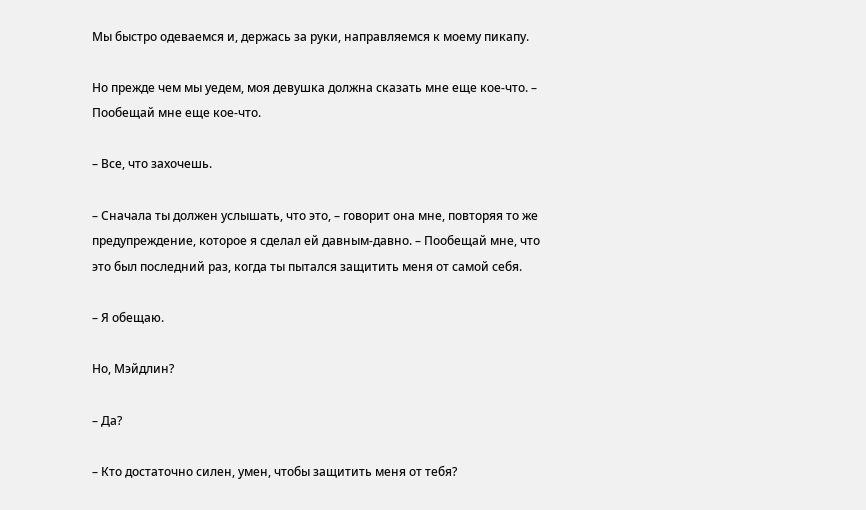Мы быстро одеваемся и, держась за руки, направляемся к моему пикапу.

Но прежде чем мы уедем, моя девушка должна сказать мне еще кое-что. – Пообещай мне еще кое-что.

– Все, что захочешь.

– Сначала ты должен услышать, что это, – говорит она мне, повторяя то же предупреждение, которое я сделал ей давным-давно. – Пообещай мне, что это был последний раз, когда ты пытался защитить меня от самой себя.

– Я обещаю.

Но, Мэйдлин?

– Да?

– Кто достаточно силен, умен, чтобы защитить меня от тебя?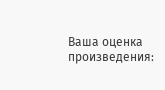Ваша оценка произведения: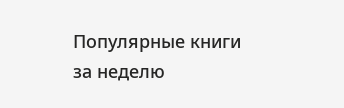Популярные книги за неделю